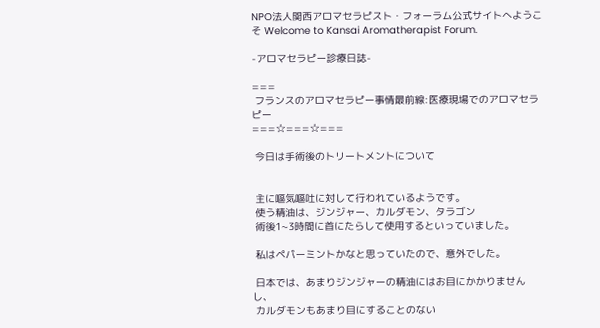NPO法人関西アロマセラピスト・フォーラム公式サイトへようこそ Welcome to Kansai Aromatherapist Forum.

-アロマセラピー診療日誌-

===
 フランスのアロマセラピー事情最前線:医療現場でのアロマセラピー
===☆===☆===

 今日は手術後のトリートメントについて


 主に嘔気嘔吐に対して行われているようです。
 使う精油は、ジンジャー、カルダモン、タラゴン
 術後1~3時間に首にたらして使用するといっていました。

 私はペパーミントかなと思っていたので、意外でした。

 日本では、あまりジンジャーの精油にはお目にかかりませんし、
 カルダモンもあまり目にすることのない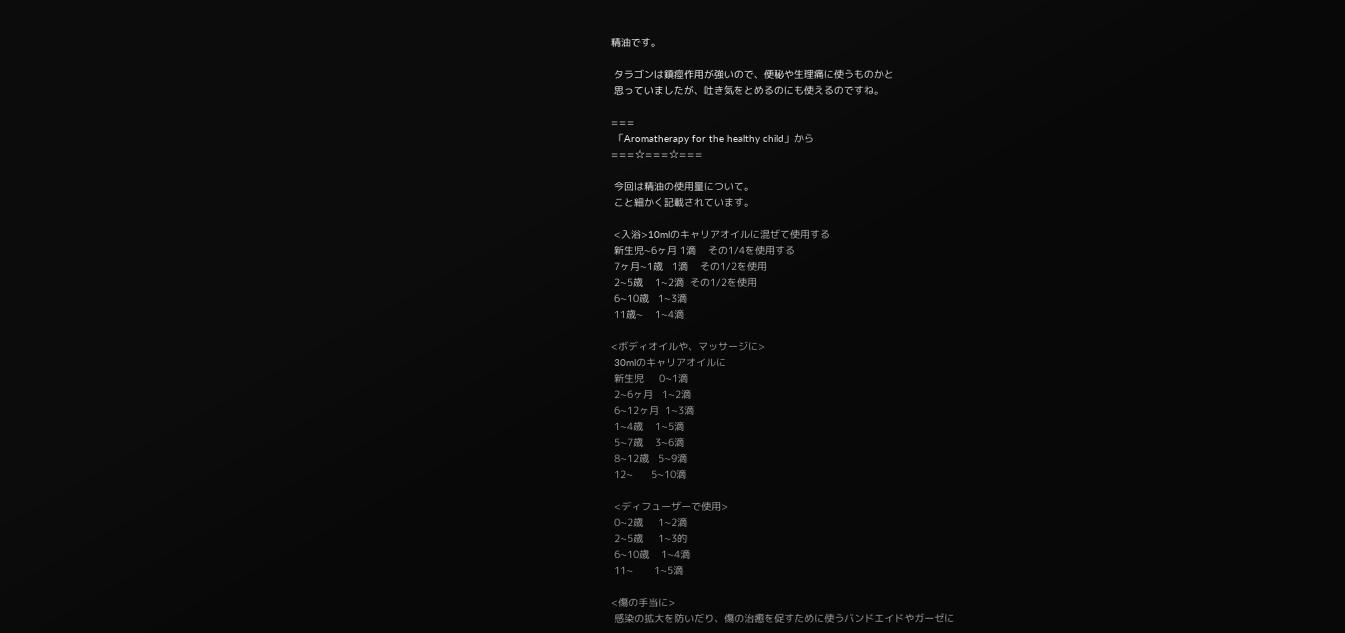精油です。

 タラゴンは鎮痙作用が強いので、便秘や生理痛に使うものかと
 思っていましたが、吐き気をとめるのにも使えるのですね。

===
 「Aromatherapy for the healthy child」から
===☆===☆===

 今回は精油の使用量について。
 こと細かく記載されています。

 <入浴>10mlのキャリアオイルに混ぜて使用する
 新生児~6ヶ月 1滴    その1/4を使用する
 7ヶ月~1歳   1滴    その1/2を使用
 2~5歳    1~2滴  その1/2を使用
 6~10歳   1~3滴
 11歳~    1~4滴

<ボディオイルや、マッサージに>
 30mlのキャリアオイルに
 新生児     0~1滴
 2~6ヶ月   1~2滴
 6~12ヶ月  1~3滴
 1~4歳    1~5滴
 5~7歳    3~6滴
 8~12歳   5~9滴
 12~      5~10滴

 <ディフューザーで使用>
 0~2歳     1~2滴
 2~5歳     1~3的
 6~10歳    1~4滴
 11~       1~5滴

<傷の手当に>
 感染の拡大を防いだり、傷の治癒を促すために使うバンドエイドやガーゼに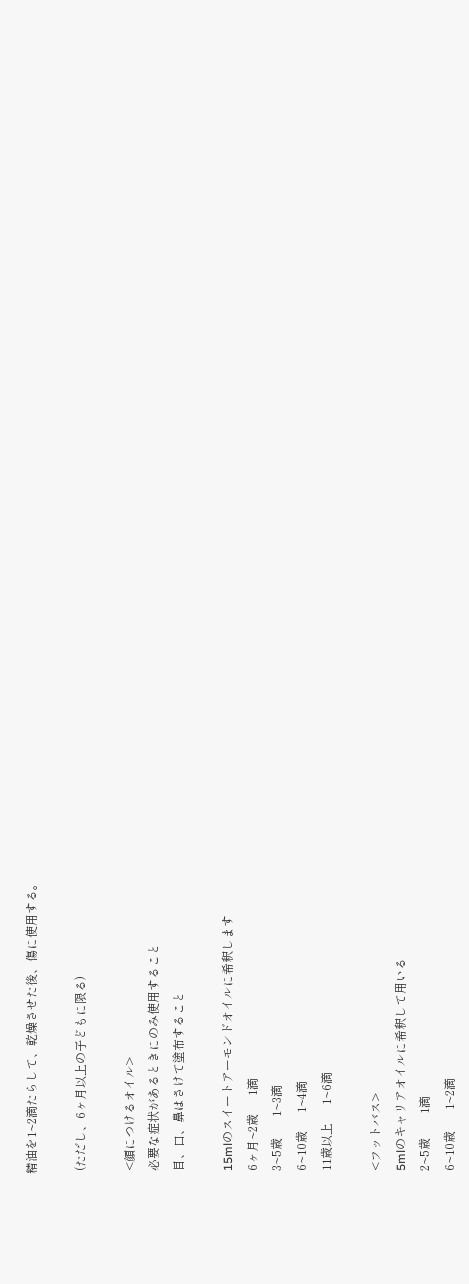精油を1~2滴たらして、乾燥させた後、傷に使用する。

 (ただし、6ヶ月以上の子どもに限る)

 <顔につけるオイル>
 必要な症状があるときにのみ使用すること
 目、口、鼻はさけて塗布すること

 15mlのスイートアーモンドオイルに希釈します
 6ヶ月~2歳      1滴
 3~5歳       1~3滴
 6~10歳      1~4滴
 11歳以上      1~6滴

 <フットバス>
 5mlのキャリアオイルに希釈して用いる
 2~5歳        1滴
 6~10歳       1~2滴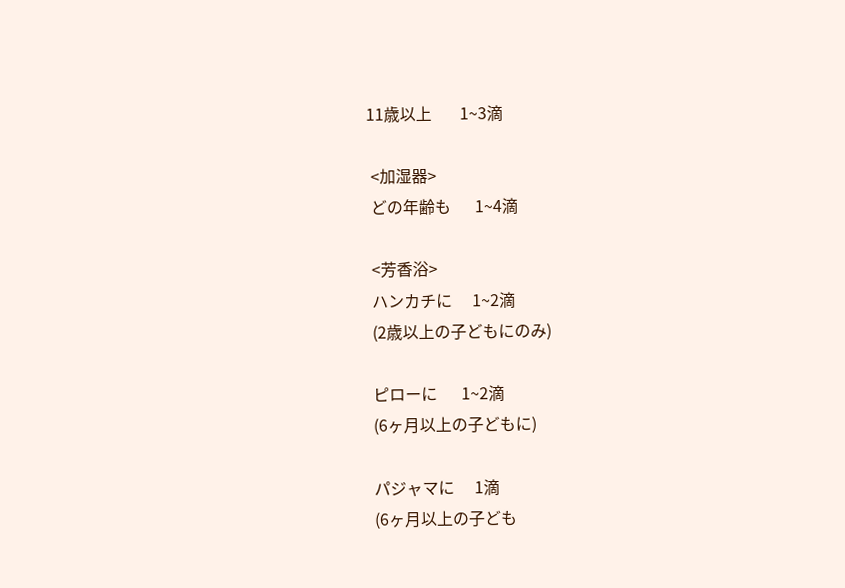11歳以上       1~3滴

 <加湿器>
 どの年齢も      1~4滴

 <芳香浴>
 ハンカチに     1~2滴
 (2歳以上の子どもにのみ)

 ピローに      1~2滴
 (6ヶ月以上の子どもに)

 パジャマに     1滴
 (6ヶ月以上の子ども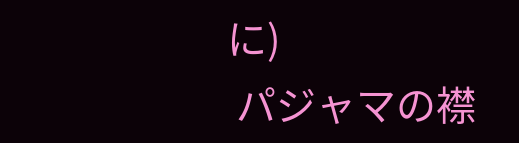に)
 パジャマの襟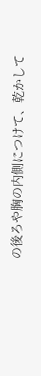の後ろや胸の内側につけて、乾かして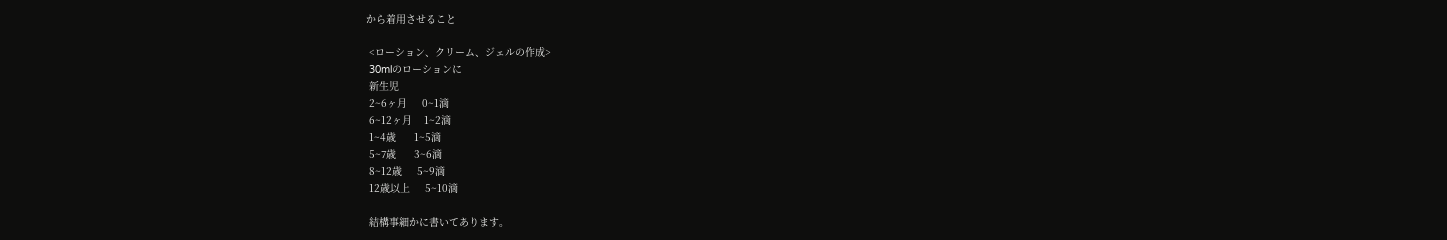から着用させること

 <ローション、クリーム、ジェルの作成>
 30mlのローションに
 新生児
 2~6ヶ月     0~1滴
 6~12ヶ月    1~2滴
 1~4歳      1~5滴
 5~7歳      3~6滴
 8~12歳     5~9滴
 12歳以上     5~10滴

 結構事細かに書いてあります。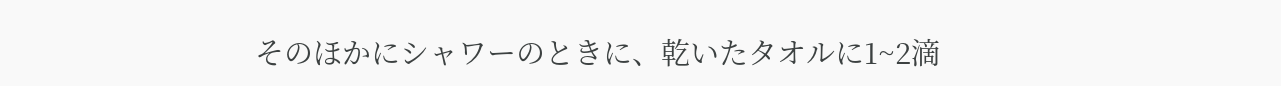そのほかにシャワーのときに、乾いたタオルに1~2滴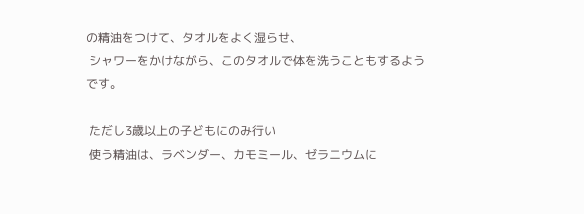の精油をつけて、タオルをよく湿らせ、
 シャワーをかけながら、このタオルで体を洗うこともするようです。

 ただし3歳以上の子どもにのみ行い
 使う精油は、ラベンダー、カモミール、ゼラニウムに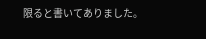限ると書いてありました。